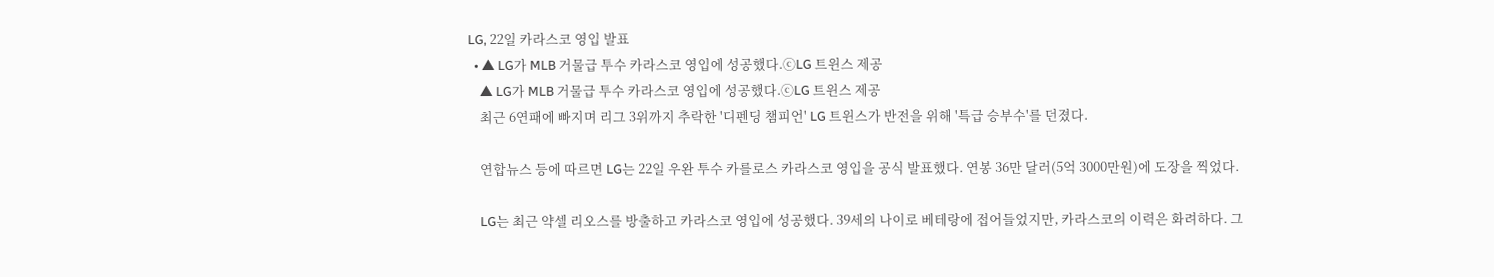LG, 22일 카라스코 영입 발표
  • ▲ LG가 MLB 거물급 투수 카라스코 영입에 성공했다.ⓒLG 트윈스 제공
    ▲ LG가 MLB 거물급 투수 카라스코 영입에 성공했다.ⓒLG 트윈스 제공
    최근 6연패에 빠지며 리그 3위까지 추락한 '디펜딩 챔피언' LG 트윈스가 반전을 위해 '특급 승부수'를 던졌다.

    연합뉴스 등에 따르면 LG는 22일 우완 투수 카를로스 카라스코 영입을 공식 발표했다. 연봉 36만 달러(5억 3000만원)에 도장을 찍었다.

    LG는 최근 약셀 리오스를 방출하고 카라스코 영입에 성공했다. 39세의 나이로 베테랑에 접어들었지만, 카라스코의 이력은 화려하다. 그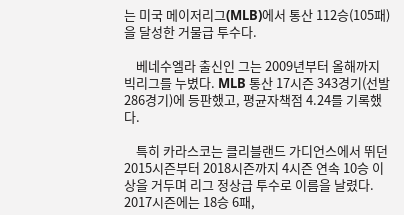는 미국 메이저리그(MLB)에서 통산 112승(105패)을 달성한 거물급 투수다.

    베네수엘라 출신인 그는 2009년부터 올해까지 빅리그를 누볐다. MLB 통산 17시즌 343경기(선발 286경기)에 등판했고, 평균자책점 4.24를 기록했다.

    특히 카라스코는 클리블랜드 가디언스에서 뛰던 2015시즌부터 2018시즌까지 4시즌 연속 10승 이상을 거두며 리그 정상급 투수로 이름을 날렸다. 2017시즌에는 18승 6패,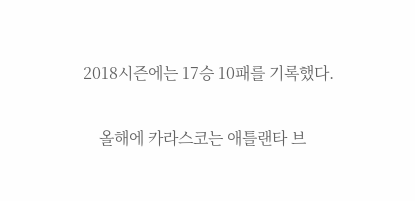2018시즌에는 17승 10패를 기록했다.

    올해에 카라스코는 애틀랜타 브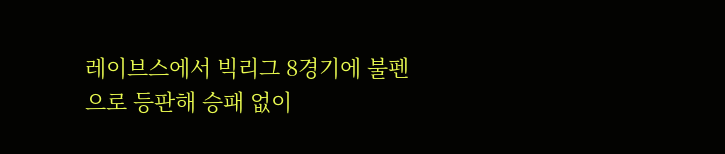레이브스에서 빅리그 8경기에 불펜으로 등판해 승패 없이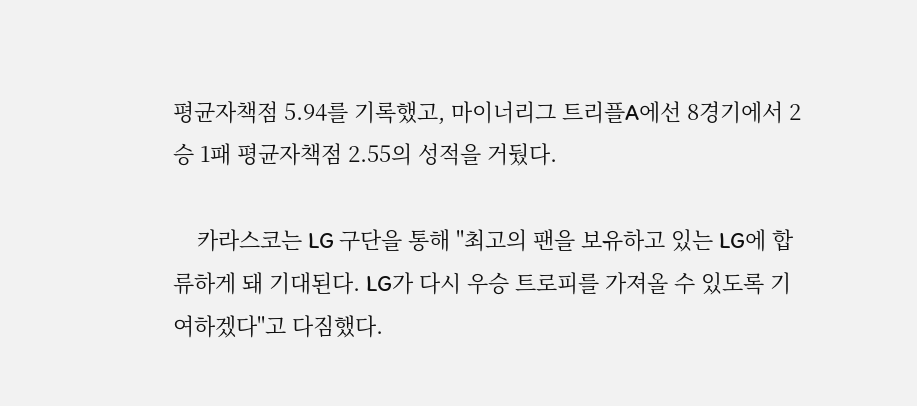평균자책점 5.94를 기록했고, 마이너리그 트리플A에선 8경기에서 2승 1패 평균자책점 2.55의 성적을 거뒀다.

    카라스코는 LG 구단을 통해 "최고의 팬을 보유하고 있는 LG에 합류하게 돼 기대된다. LG가 다시 우승 트로피를 가져올 수 있도록 기여하겠다"고 다짐했다.